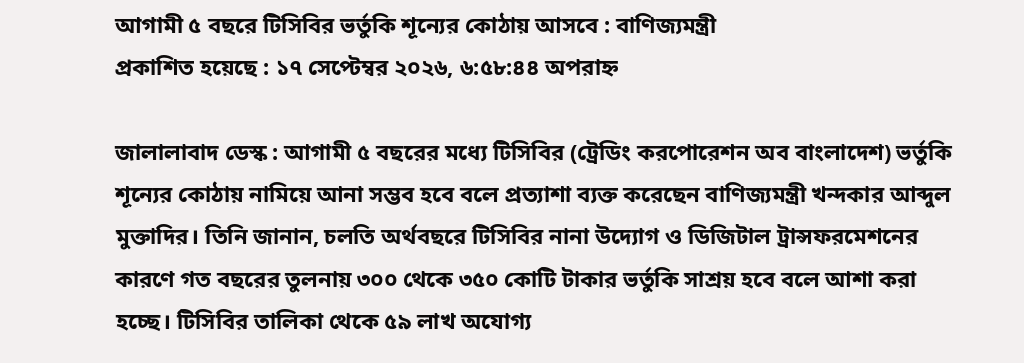আগামী ৫ বছরে টিসিবির ভর্তুকি শূন্যের কোঠায় আসবে : বাণিজ্যমন্ত্রী
প্রকাশিত হয়েছে : ১৭ সেপ্টেম্বর ২০২৬, ৬:৫৮:৪৪ অপরাহ্ন

জালালাবাদ ডেস্ক : আগামী ৫ বছরের মধ্যে টিসিবির (ট্রেডিং করপোরেশন অব বাংলাদেশ) ভর্তুকি শূন্যের কোঠায় নামিয়ে আনা সম্ভব হবে বলে প্রত্যাশা ব্যক্ত করেছেন বাণিজ্যমন্ত্রী খন্দকার আব্দুল মুক্তাদির। তিনি জানান, চলতি অর্থবছরে টিসিবির নানা উদ্যোগ ও ডিজিটাল ট্রান্সফরমেশনের কারণে গত বছরের তুলনায় ৩০০ থেকে ৩৫০ কোটি টাকার ভর্তুকি সাশ্রয় হবে বলে আশা করা হচ্ছে। টিসিবির তালিকা থেকে ৫৯ লাখ অযোগ্য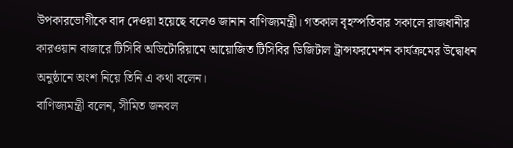উপকারভোগীকে বাদ দেওয়া হয়েছে বলেও জানান বাণিজ্যমন্ত্রী। গতকাল বৃহস্পতিবার সকালে রাজধানীর কারওয়ান বাজারে টিসিবি অডিটোরিয়ামে আয়োজিত টিসিবির ডিজিটাল ট্রান্সফরমেশন কার্যক্রমের উদ্বোধন অনুষ্ঠানে অংশ নিয়ে তিনি এ কথা বলেন।
বাণিজ্যমন্ত্রী বলেন, সীমিত জনবল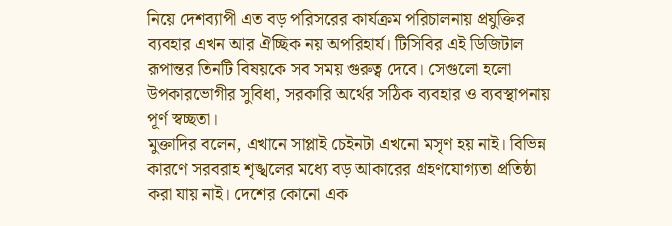নিয়ে দেশব্যাপী এত বড় পরিসরের কার্যক্রম পরিচালনায় প্রযুক্তির ব্যবহার এখন আর ঐচ্ছিক নয় অপরিহার্য। টিসিবির এই ডিজিটাল রূপান্তর তিনটি বিষয়কে সব সময় গুরুত্ব দেবে। সেগুলো হলো উপকারভোগীর সুবিধা, সরকারি অর্থের সঠিক ব্যবহার ও ব্যবস্থাপনায় পূর্ণ স্বচ্ছতা।
মুক্তাদির বলেন, এখানে সাপ্লাই চেইনটা এখনো মসৃণ হয় নাই। বিভিন্ন কারণে সরবরাহ শৃঙ্খলের মধ্যে বড় আকারের গ্রহণযোগ্যতা প্রতিষ্ঠা করা যায় নাই। দেশের কোনো এক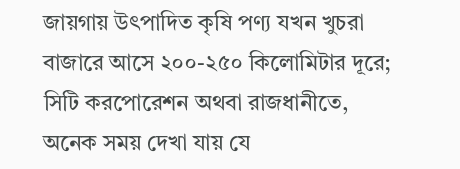জায়গায় উৎপাদিত কৃষি পণ্য যখন খুচরা বাজারে আসে ২০০-২৫০ কিলোমিটার দূরে; সিটি করপোরেশন অথবা রাজধানীতে, অনেক সময় দেখা যায় যে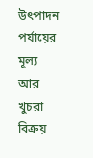উৎপাদন পর্যায়ের মূল্য আর খুচরা বিক্রয়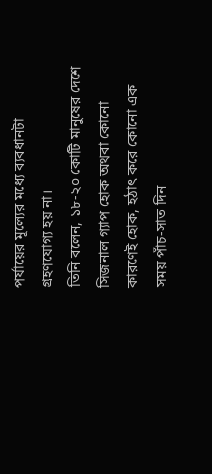পর্যায়ের মূল্যের মধ্যে ব্যবধানটা গ্রহণযোগ্য হয় না।
তিনি বলেন, ১৮-২০ কোটি মানুষের দেশে সিজনাল গ্যাপ হোক অথবা কোনো কারণেই হোক, হঠাৎ করে কোনো এক সময় পাঁচ-সাত দিন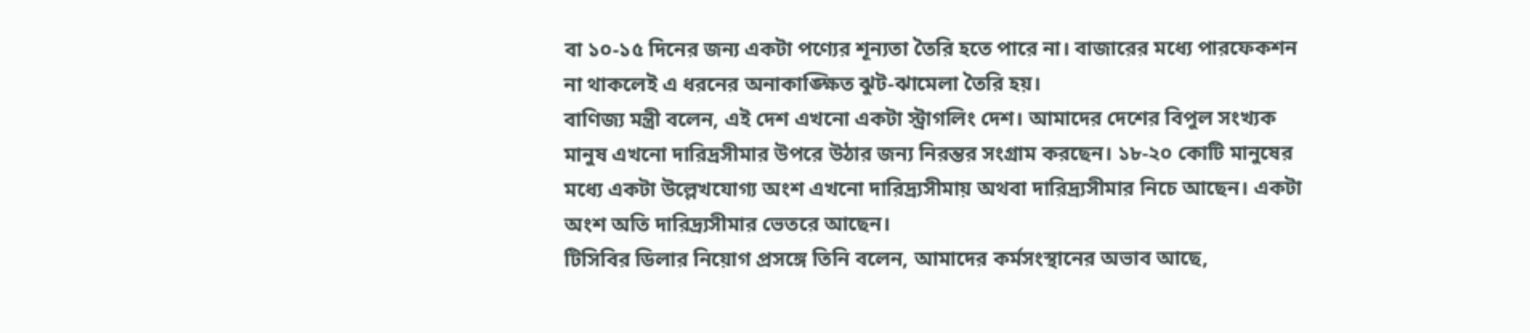বা ১০-১৫ দিনের জন্য একটা পণ্যের শূন্যতা তৈরি হতে পারে না। বাজারের মধ্যে পারফেকশন না থাকলেই এ ধরনের অনাকাঙ্ক্ষিত ঝুট-ঝামেলা তৈরি হয়।
বাণিজ্য মন্ত্রী বলেন, এই দেশ এখনো একটা স্ট্রাগলিং দেশ। আমাদের দেশের বিপুল সংখ্যক মানুষ এখনো দারিদ্রসীমার উপরে উঠার জন্য নিরন্তর সংগ্রাম করছেন। ১৮-২০ কোটি মানুষের মধ্যে একটা উল্লেখযোগ্য অংশ এখনো দারিদ্র্যসীমায় অথবা দারিদ্র্যসীমার নিচে আছেন। একটা অংশ অতি দারিদ্র্যসীমার ভেতরে আছেন।
টিসিবির ডিলার নিয়োগ প্রসঙ্গে তিনি বলেন, আমাদের কর্মসংস্থানের অভাব আছে,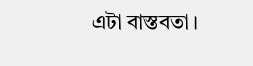এটা বাস্তবতা।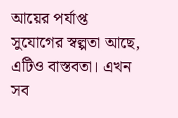আয়ের পর্যাপ্ত সুযোগের স্বল্পতা আছে, এটিও বাস্তবতা। এখন সব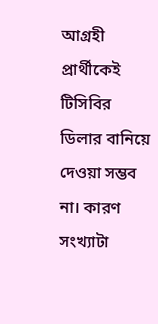আগ্রহী প্রার্থীকেই টিসিবির ডিলার বানিয়ে দেওয়া সম্ভব না। কারণ সংখ্যাটা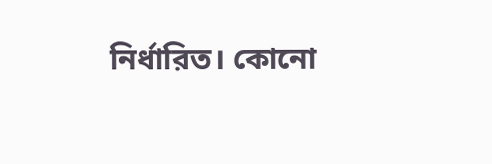নির্ধারিত। কোনো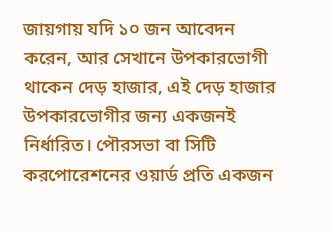জায়গায় যদি ১০ জন আবেদন করেন, আর সেখানে উপকারভোগী থাকেন দেড় হাজার, এই দেড় হাজার উপকারভোগীর জন্য একজনই নির্ধারিত। পৌরসভা বা সিটি করপোরেশনের ওয়ার্ড প্রতি একজন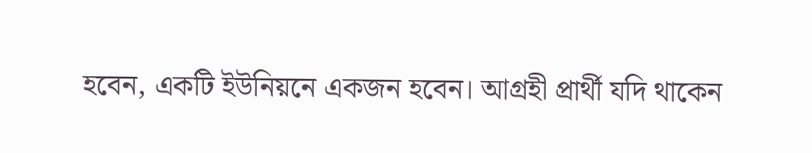হবেন, একটি ইউনিয়নে একজন হবেন। আগ্রহী প্রার্থী যদি থাকেন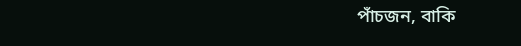পাঁচজন, বাকি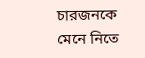চারজনকে মেনে নিতে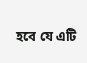হবে যে এটি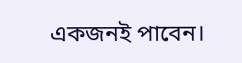একজনই পাবেন।